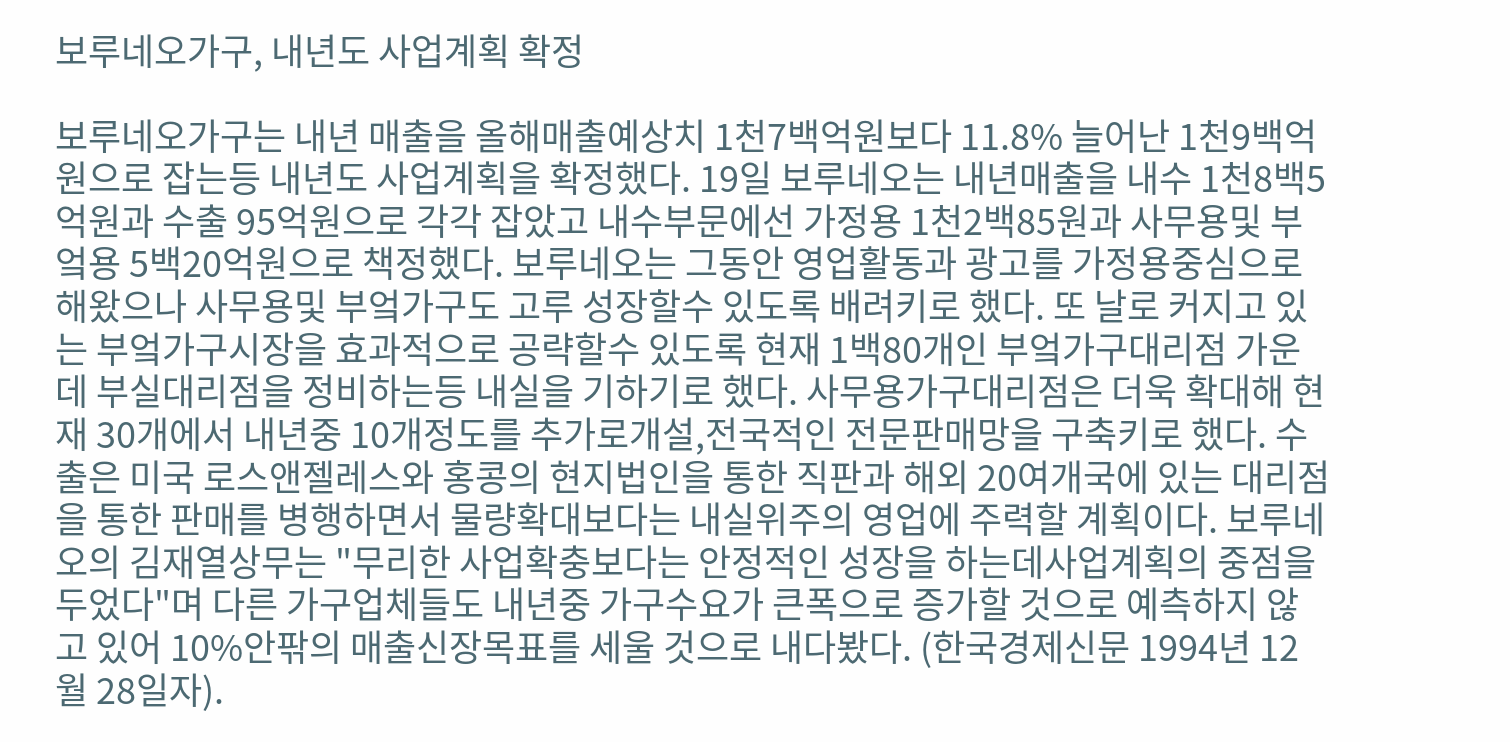보루네오가구, 내년도 사업계획 확정

보루네오가구는 내년 매출을 올해매출예상치 1천7백억원보다 11.8% 늘어난 1천9백억원으로 잡는등 내년도 사업계획을 확정했다. 19일 보루네오는 내년매출을 내수 1천8백5억원과 수출 95억원으로 각각 잡았고 내수부문에선 가정용 1천2백85원과 사무용및 부엌용 5백20억원으로 책정했다. 보루네오는 그동안 영업활동과 광고를 가정용중심으로 해왔으나 사무용및 부엌가구도 고루 성장할수 있도록 배려키로 했다. 또 날로 커지고 있는 부엌가구시장을 효과적으로 공략할수 있도록 현재 1백80개인 부엌가구대리점 가운데 부실대리점을 정비하는등 내실을 기하기로 했다. 사무용가구대리점은 더욱 확대해 현재 30개에서 내년중 10개정도를 추가로개설,전국적인 전문판매망을 구축키로 했다. 수출은 미국 로스앤젤레스와 홍콩의 현지법인을 통한 직판과 해외 20여개국에 있는 대리점을 통한 판매를 병행하면서 물량확대보다는 내실위주의 영업에 주력할 계획이다. 보루네오의 김재열상무는 "무리한 사업확충보다는 안정적인 성장을 하는데사업계획의 중점을 두었다"며 다른 가구업체들도 내년중 가구수요가 큰폭으로 증가할 것으로 예측하지 않고 있어 10%안팎의 매출신장목표를 세울 것으로 내다봤다. (한국경제신문 1994년 12월 28일자).